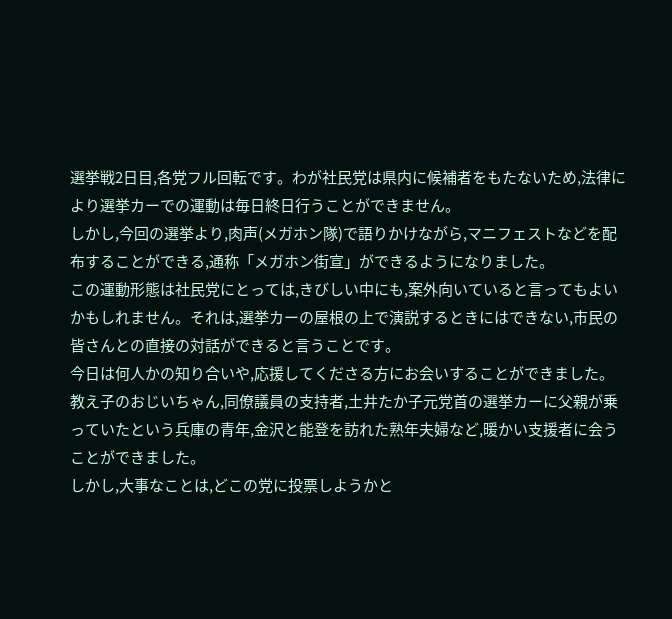選挙戦2日目,各党フル回転です。わが社民党は県内に候補者をもたないため,法律により選挙カーでの運動は毎日終日行うことができません。
しかし,今回の選挙より,肉声(メガホン隊)で語りかけながら,マニフェストなどを配布することができる,通称「メガホン街宣」ができるようになりました。
この運動形態は社民党にとっては,きびしい中にも,案外向いていると言ってもよいかもしれません。それは,選挙カーの屋根の上で演説するときにはできない,市民の皆さんとの直接の対話ができると言うことです。
今日は何人かの知り合いや,応援してくださる方にお会いすることができました。教え子のおじいちゃん,同僚議員の支持者,土井たか子元党首の選挙カーに父親が乗っていたという兵庫の青年,金沢と能登を訪れた熟年夫婦など,暖かい支援者に会うことができました。
しかし,大事なことは,どこの党に投票しようかと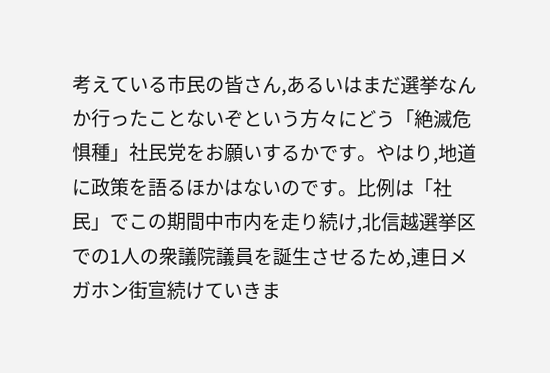考えている市民の皆さん,あるいはまだ選挙なんか行ったことないぞという方々にどう「絶滅危惧種」社民党をお願いするかです。やはり,地道に政策を語るほかはないのです。比例は「社民」でこの期間中市内を走り続け,北信越選挙区での1人の衆議院議員を誕生させるため,連日メガホン街宣続けていきま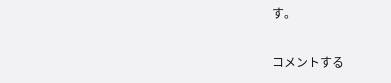す。

コメントする